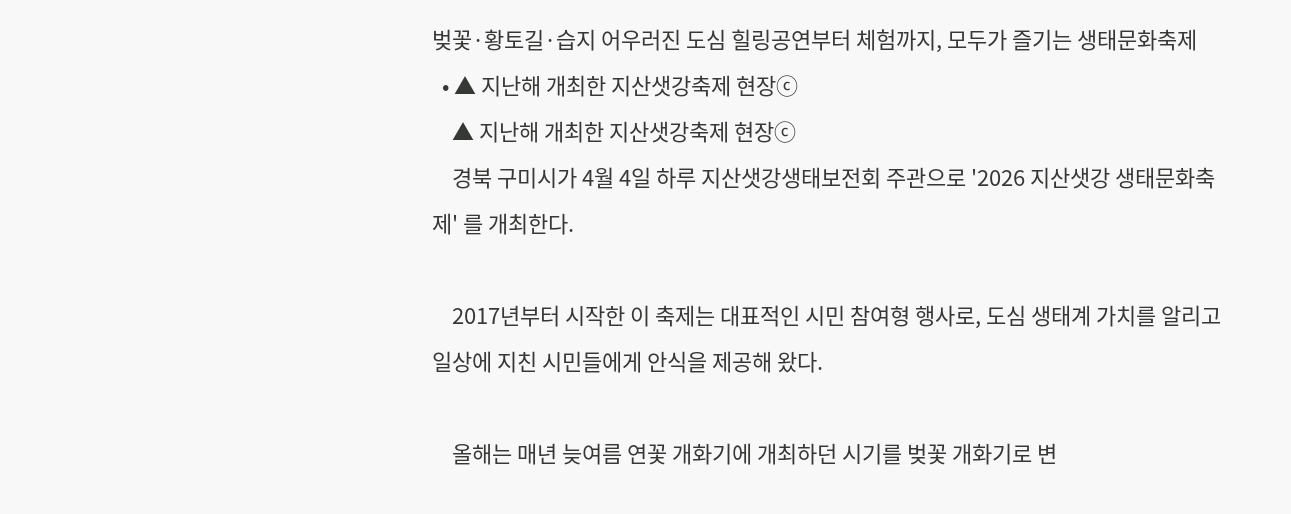벚꽃·황토길·습지 어우러진 도심 힐링공연부터 체험까지, 모두가 즐기는 생태문화축제
  • ▲ 지난해 개최한 지산샛강축제 현장ⓒ
    ▲ 지난해 개최한 지산샛강축제 현장ⓒ
    경북 구미시가 4월 4일 하루 지산샛강생태보전회 주관으로 '2026 지산샛강 생태문화축제' 를 개최한다.

    2017년부터 시작한 이 축제는 대표적인 시민 참여형 행사로, 도심 생태계 가치를 알리고 일상에 지친 시민들에게 안식을 제공해 왔다.

    올해는 매년 늦여름 연꽃 개화기에 개최하던 시기를 벚꽃 개화기로 변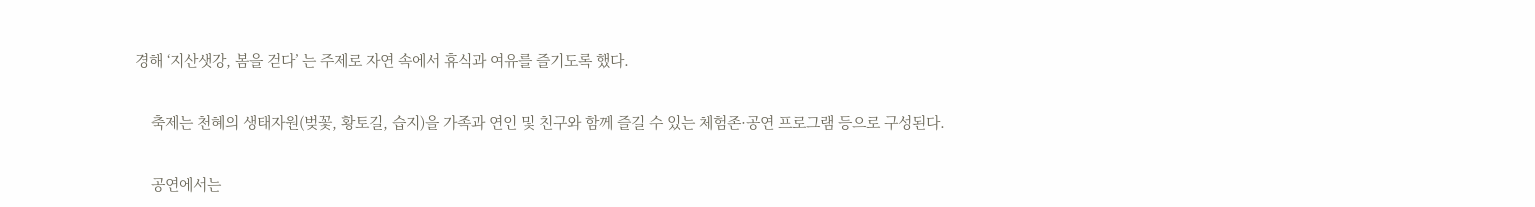경해 ‘지산샛강, 봄을 걷다’ 는 주제로 자연 속에서 휴식과 여유를 즐기도록 했다.

    축제는 천혜의 생태자원(벚꽃, 황토길, 습지)을 가족과 연인 및 친구와 함께 즐길 수 있는 체험존·공연 프로그램 등으로 구성된다.

    공연에서는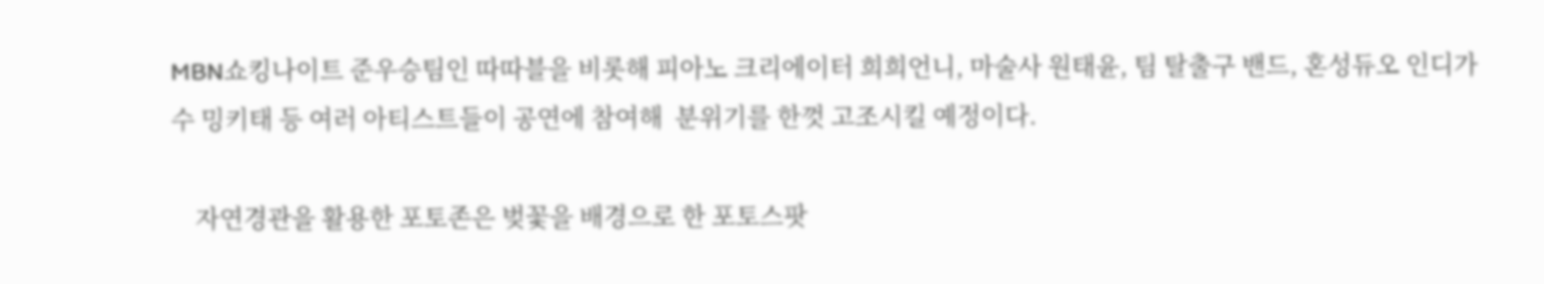MBN쇼킹나이트 준우승팀인 따따블을 비롯해 피아노 크리에이터 희희언니, 마술사 원태윤, 팀 탈출구 밴드, 혼성듀오 인디가수 밍키태 등 여러 아티스트들이 공연에 참여해  분위기를 한껏 고조시킬 예정이다.

    자연경관을 활용한 포토존은 벚꽃을 배경으로 한 포토스팟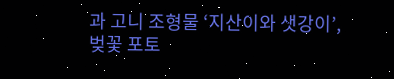과 고니 조형물 ‘지산이와 샛강이’, 벚꽃 포토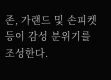존, 가랜드 및 손피켓 등이 감성 분위기를 조성한다.